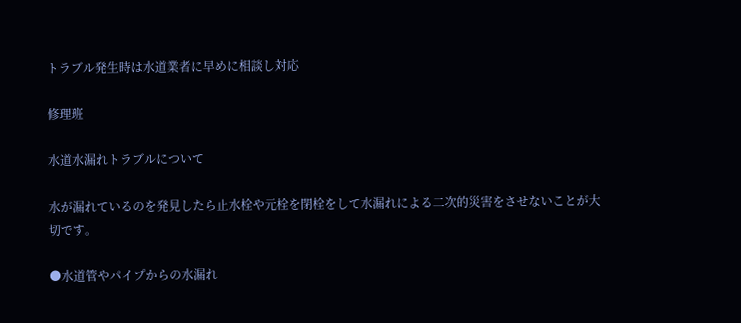トラブル発生時は水道業者に早めに相談し対応

修理班

水道水漏れトラブルについて

水が漏れているのを発見したら止水栓や元栓を閉栓をして水漏れによる二次的災害をさせないことが大切です。

●水道管やパイプからの水漏れ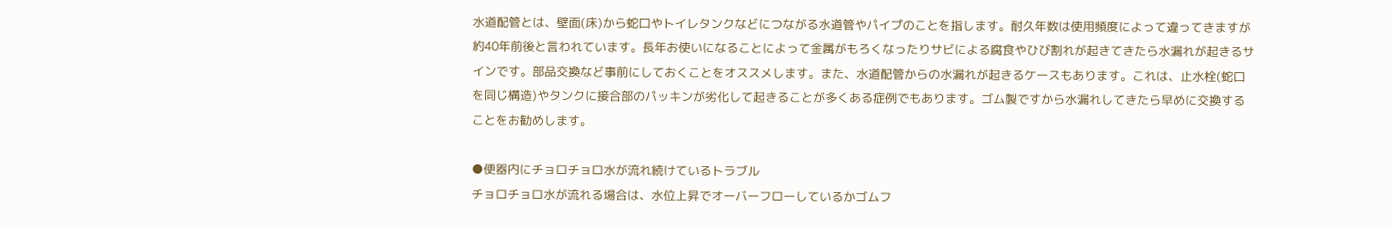水道配管とは、壁面(床)から蛇口やトイレタンクなどにつながる水道管やパイプのことを指します。耐久年数は使用頻度によって違ってきますが約40年前後と言われています。長年お使いになることによって金属がもろくなったりサビによる腐食やひび割れが起きてきたら水漏れが起きるサインです。部品交換など事前にしておくことをオススメします。また、水道配管からの水漏れが起きるケースもあります。これは、止水栓(蛇口を同じ構造)やタンクに接合部のパッキンが劣化して起きることが多くある症例でもあります。ゴム製ですから水漏れしてきたら早めに交換することをお勧めします。

●便器内にチョロチョロ水が流れ続けているトラブル
チョロチョロ水が流れる場合は、水位上昇でオーバーフローしているかゴムフ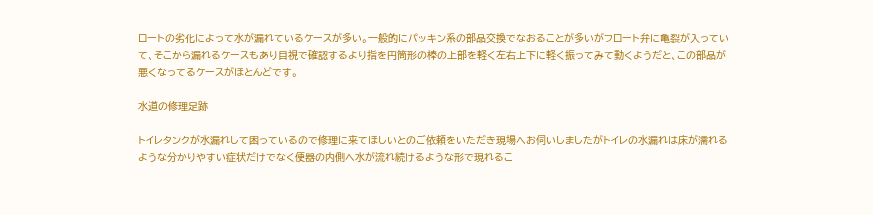ロートの劣化によって水が漏れているケースが多い。一般的にパッキン系の部品交換でなおることが多いがフロート弁に亀裂が入っていて、そこから漏れるケースもあり目視で確認するより指を円筒形の棒の上部を軽く左右上下に軽く振ってみて動くようだと、この部品が悪くなってるケースがほとんどです。

水道の修理足跡

トイレタンクが水漏れして困っているので修理に来てほしいとのご依頼をいただき現場へお伺いしましたがトイレの水漏れは床が濡れるような分かりやすい症状だけでなく便器の内側へ水が流れ続けるような形で現れるこ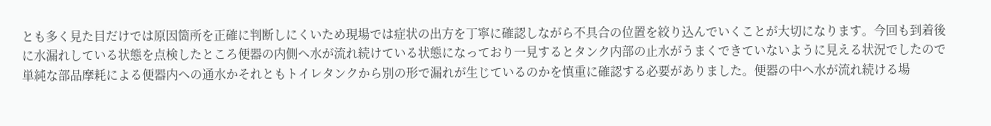とも多く見た目だけでは原因箇所を正確に判断しにくいため現場では症状の出方を丁寧に確認しながら不具合の位置を絞り込んでいくことが大切になります。今回も到着後に水漏れしている状態を点検したところ便器の内側へ水が流れ続けている状態になっており一見するとタンク内部の止水がうまくできていないように見える状況でしたので単純な部品摩耗による便器内への通水かそれともトイレタンクから別の形で漏れが生じているのかを慎重に確認する必要がありました。便器の中へ水が流れ続ける場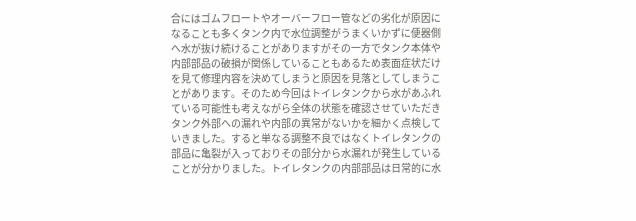合にはゴムフロートやオーバーフロー管などの劣化が原因になることも多くタンク内で水位調整がうまくいかずに便器側へ水が抜け続けることがありますがその一方でタンク本体や内部部品の破損が関係していることもあるため表面症状だけを見て修理内容を決めてしまうと原因を見落としてしまうことがあります。そのため今回はトイレタンクから水があふれている可能性も考えながら全体の状態を確認させていただきタンク外部への漏れや内部の異常がないかを細かく点検していきました。すると単なる調整不良ではなくトイレタンクの部品に亀裂が入っておりその部分から水漏れが発生していることが分かりました。トイレタンクの内部部品は日常的に水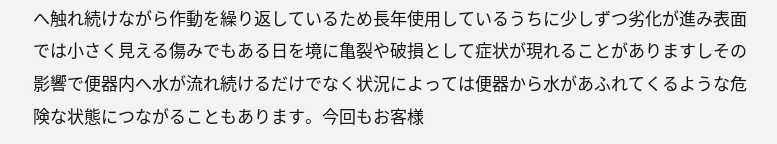へ触れ続けながら作動を繰り返しているため長年使用しているうちに少しずつ劣化が進み表面では小さく見える傷みでもある日を境に亀裂や破損として症状が現れることがありますしその影響で便器内へ水が流れ続けるだけでなく状況によっては便器から水があふれてくるような危険な状態につながることもあります。今回もお客様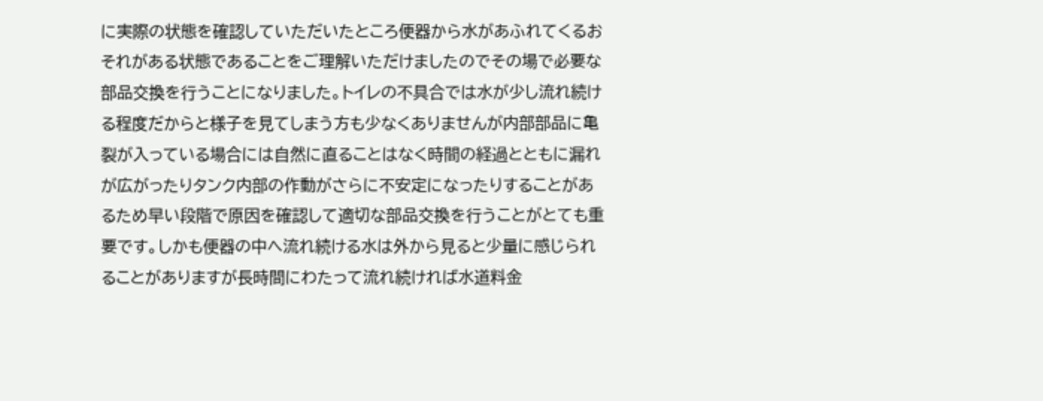に実際の状態を確認していただいたところ便器から水があふれてくるおそれがある状態であることをご理解いただけましたのでその場で必要な部品交換を行うことになりました。トイレの不具合では水が少し流れ続ける程度だからと様子を見てしまう方も少なくありませんが内部部品に亀裂が入っている場合には自然に直ることはなく時間の経過とともに漏れが広がったりタンク内部の作動がさらに不安定になったりすることがあるため早い段階で原因を確認して適切な部品交換を行うことがとても重要です。しかも便器の中へ流れ続ける水は外から見ると少量に感じられることがありますが長時間にわたって流れ続ければ水道料金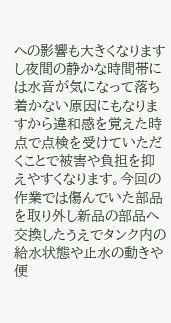への影響も大きくなりますし夜間の静かな時間帯には水音が気になって落ち着かない原因にもなりますから違和感を覚えた時点で点検を受けていただくことで被害や負担を抑えやすくなります。今回の作業では傷んでいた部品を取り外し新品の部品へ交換したうえでタンク内の給水状態や止水の動きや便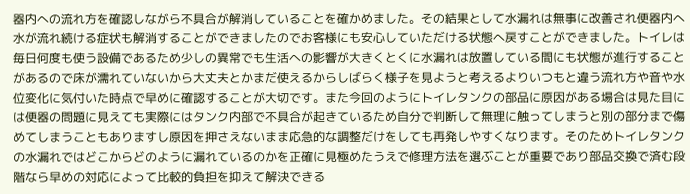器内への流れ方を確認しながら不具合が解消していることを確かめました。その結果として水漏れは無事に改善され便器内へ水が流れ続ける症状も解消することができましたのでお客様にも安心していただける状態へ戻すことができました。トイレは毎日何度も使う設備であるため少しの異常でも生活への影響が大きくとくに水漏れは放置している間にも状態が進行することがあるので床が濡れていないから大丈夫とかまだ使えるからしばらく様子を見ようと考えるよりいつもと違う流れ方や音や水位変化に気付いた時点で早めに確認することが大切です。また今回のようにトイレタンクの部品に原因がある場合は見た目には便器の問題に見えても実際にはタンク内部で不具合が起きているため自分で判断して無理に触ってしまうと別の部分まで傷めてしまうこともありますし原因を押さえないまま応急的な調整だけをしても再発しやすくなります。そのためトイレタンクの水漏れではどこからどのように漏れているのかを正確に見極めたうえで修理方法を選ぶことが重要であり部品交換で済む段階なら早めの対応によって比較的負担を抑えて解決できる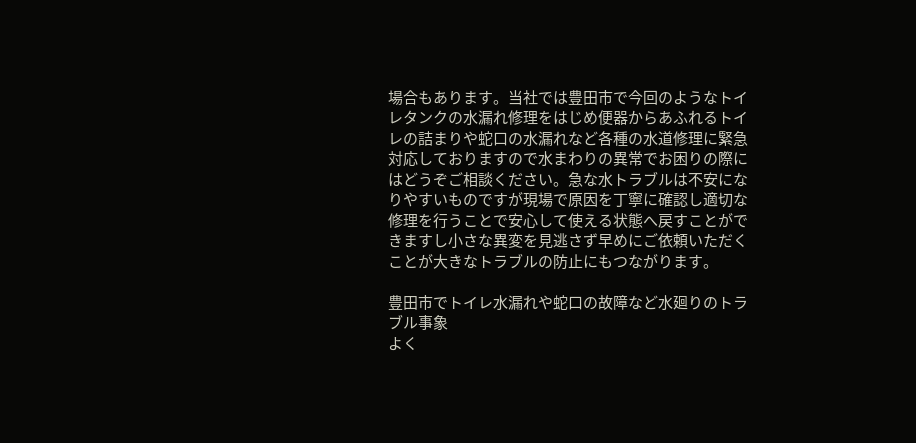場合もあります。当社では豊田市で今回のようなトイレタンクの水漏れ修理をはじめ便器からあふれるトイレの詰まりや蛇口の水漏れなど各種の水道修理に緊急対応しておりますので水まわりの異常でお困りの際にはどうぞご相談ください。急な水トラブルは不安になりやすいものですが現場で原因を丁寧に確認し適切な修理を行うことで安心して使える状態へ戻すことができますし小さな異変を見逃さず早めにご依頼いただくことが大きなトラブルの防止にもつながります。

豊田市でトイレ水漏れや蛇口の故障など水廻りのトラブル事象
よく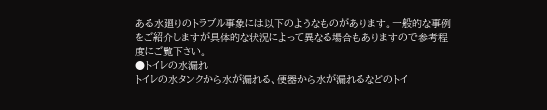ある水廻りのトラブル事象には以下のようなものがあります。一般的な事例をご紹介しますが具体的な状況によって異なる場合もありますので参考程度にご覧下さい。
●トイレの水漏れ
トイレの水タンクから水が漏れる、便器から水が漏れるなどのトイ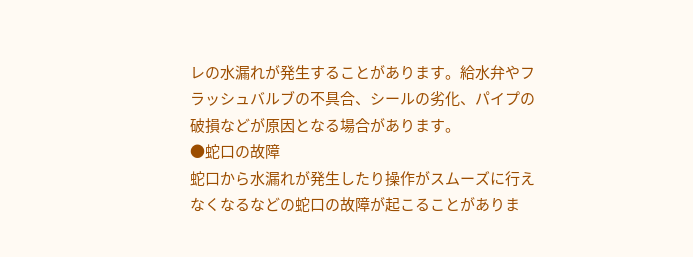レの水漏れが発生することがあります。給水弁やフラッシュバルブの不具合、シールの劣化、パイプの破損などが原因となる場合があります。
●蛇口の故障
蛇口から水漏れが発生したり操作がスムーズに行えなくなるなどの蛇口の故障が起こることがありま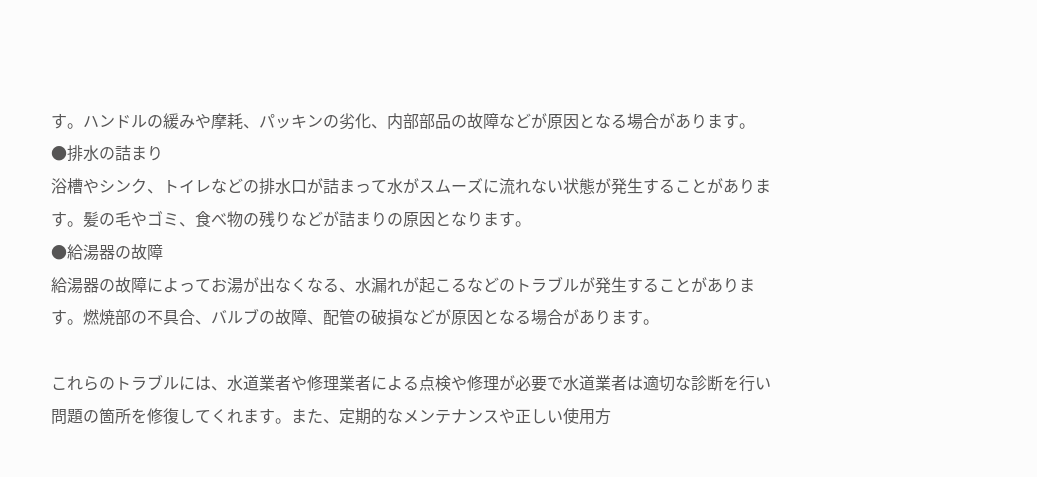す。ハンドルの緩みや摩耗、パッキンの劣化、内部部品の故障などが原因となる場合があります。
●排水の詰まり
浴槽やシンク、トイレなどの排水口が詰まって水がスムーズに流れない状態が発生することがあります。髪の毛やゴミ、食べ物の残りなどが詰まりの原因となります。
●給湯器の故障
給湯器の故障によってお湯が出なくなる、水漏れが起こるなどのトラブルが発生することがあります。燃焼部の不具合、バルブの故障、配管の破損などが原因となる場合があります。

これらのトラブルには、水道業者や修理業者による点検や修理が必要で水道業者は適切な診断を行い問題の箇所を修復してくれます。また、定期的なメンテナンスや正しい使用方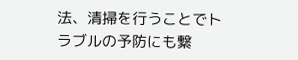法、清掃を行うことでトラブルの予防にも繋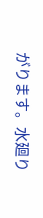がります。水廻り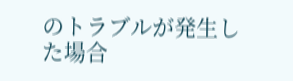のトラブルが発生した場合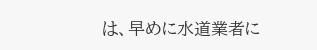は、早めに水道業者に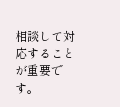相談して対応することが重要です。